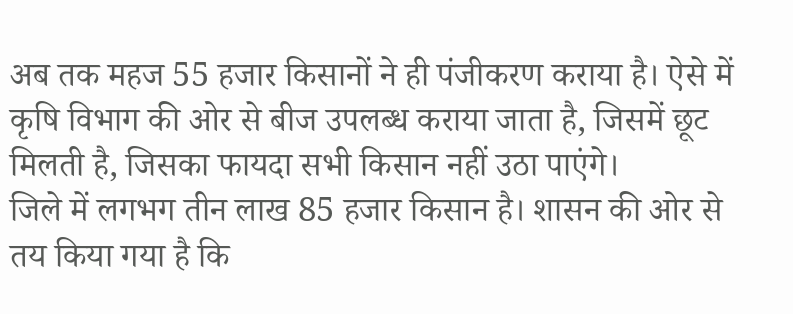अब तक महज 55 हजार किसानों ने ही पंजीकरण कराया है। ऐसे में कृषि विभाग की ओर से बीज उपलब्ध कराया जाता है, जिसमें छूट मिलती है, जिसका फायदा सभी किसान नहीं उठा पाएंगे।
जिले में लगभग तीन लाख 85 हजार किसान है। शासन की ओर से तय किया गया है कि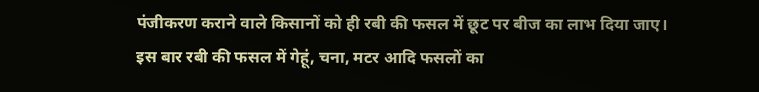पंजीकरण कराने वाले किसानों को ही रबी की फसल में छूट पर बीज का लाभ दिया जाए।
इस बार रबी की फसल में गेहूं, चना, मटर आदि फसलों का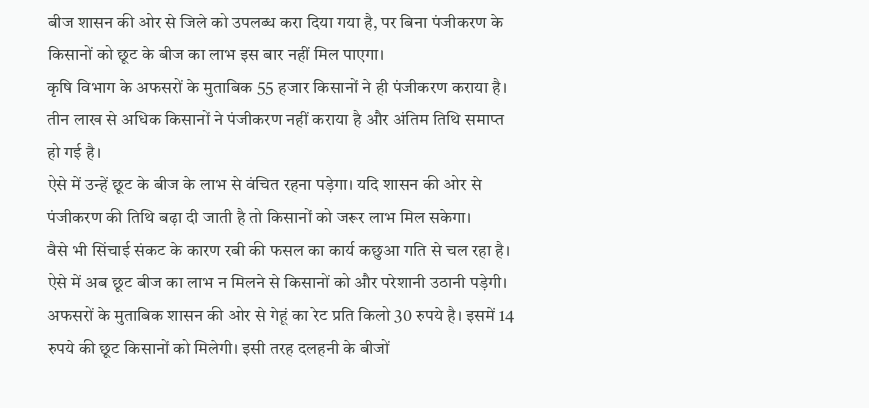बीज शासन की ओर से जिले को उपलब्ध करा दिया गया है, पर बिना पंजीकरण के किसानों को छूट के बीज का लाभ इस बार नहीं मिल पाएगा।
कृषि विभाग के अफसरों के मुताबिक 55 हजार किसानों ने ही पंजीकरण कराया है। तीन लाख से अधिक किसानों ने पंजीकरण नहीं कराया है और अंतिम तिथि समाप्त हो गई है।
ऐसे में उन्हें छूट के बीज के लाभ से वंचित रहना पड़ेगा। यदि शासन की ओर से पंजीकरण की तिथि बढ़ा दी जाती है तो किसानों को जरूर लाभ मिल सकेगा।
वैसे भी सिंचाई संकट के कारण रबी की फसल का कार्य कछुआ गति से चल रहा है। ऐसे में अब छूट बीज का लाभ न मिलने से किसानों को और परेशानी उठानी पड़ेगी।
अफसरों के मुताबिक शासन की ओर से गेहूं का रेट प्रति किलो 30 रुपये है। इसमें 14 रुपये की छूट किसानों को मिलेगी। इसी तरह दलहनी के बीजों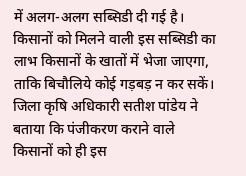में अलग-अलग सब्सिडी दी गई है।
किसानों को मिलने वाली इस सब्सिडी का लाभ किसानों के खातों में भेजा जाएगा, ताकि बिचौलिये कोई गड़बड़ न कर सकें।
जिला कृषि अधिकारी सतीश पांडेय ने बताया कि पंजीकरण कराने वाले किसानों को ही इस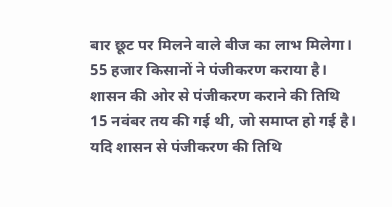बार छूट पर मिलने वाले बीज का लाभ मिलेगा। 55 हजार किसानों ने पंजीकरण कराया है।
शासन की ओर से पंजीकरण कराने की तिथि 15 नवंबर तय की गई थी, जो समाप्त हो गई है। यदि शासन से पंजीकरण की तिथि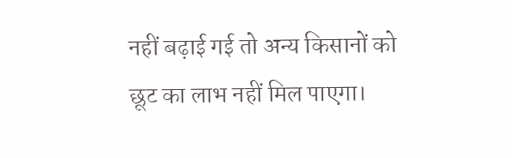नहीं बढ़ाई गई तो अन्य किसानों को छूट का लाभ नहीं मिल पाएगा।